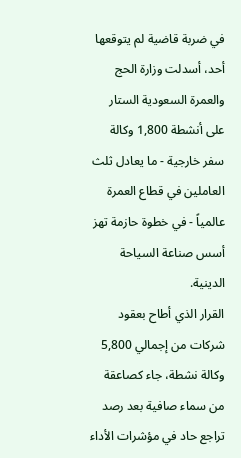في ضربة قاضية لم يتوقعها أحد، أسدلت وزارة الحج والعمرة السعودية الستار على أنشطة 1,800 وكالة سفر خارجية - ما يعادل ثلث العاملين في قطاع العمرة عالمياً - في خطوة حازمة تهز أسس صناعة السياحة الدينية.
القرار الذي أطاح بعقود شركات من إجمالي 5,800 وكالة نشطة، جاء كصاعقة من سماء صافية بعد رصد تراجع حاد في مؤشرات الأداء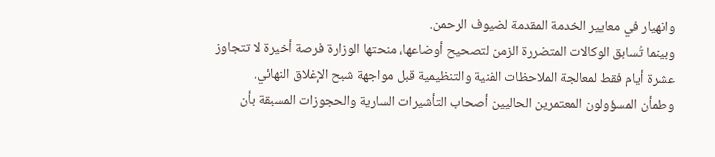وانهيار في معايير الخدمة المقدمة لضيوف الرحمن.
وبينما تُسابق الوكالات المتضررة الزمن لتصحيح أوضاعها، منحتها الوزارة فرصة أخيرة لا تتجاوز عشرة أيام فقط لمعالجة الملاحظات الفنية والتنظيمية قبل مواجهة شبح الإغلاق النهائي.
وطمأن المسؤولون المعتمرين الحاليين أصحاب التأشيرات السارية والحجوزات المسبقة بأن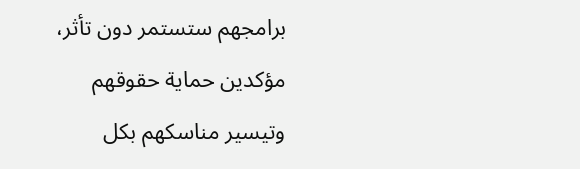برامجهم ستستمر دون تأثر، مؤكدين حماية حقوقهم وتيسير مناسكهم بكل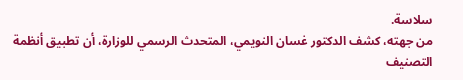سلاسة.
من جهته، كشف الدكتور غسان النويمي، المتحدث الرسمي للوزارة، أن تطبيق أنظمة التصنيف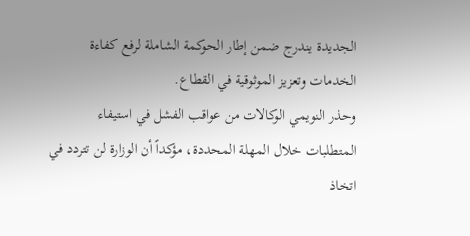الجديدة يندرج ضمن إطار الحوكمة الشاملة لرفع كفاءة الخدمات وتعزيز الموثوقية في القطاع.
وحذر النويمي الوكالات من عواقب الفشل في استيفاء المتطلبات خلال المهلة المحددة، مؤكداً أن الوزارة لن تتردد في اتخاذ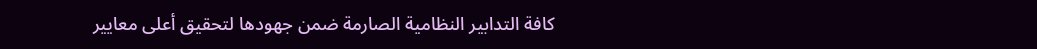كافة التدابير النظامية الصارمة ضمن جهودها لتحقيق أعلى معايير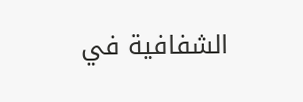الشفافية في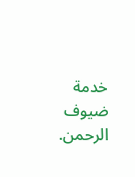خدمة ضيوف الرحمن.